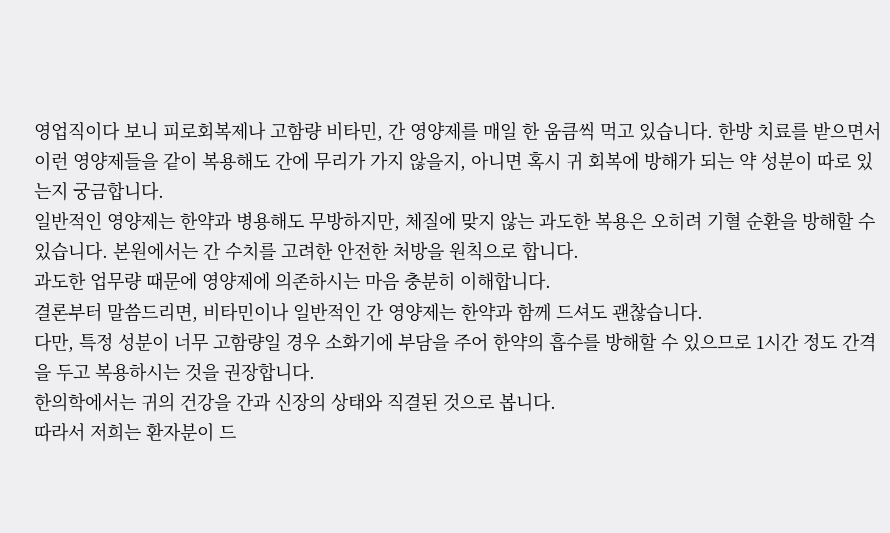영업직이다 보니 피로회복제나 고함량 비타민, 간 영양제를 매일 한 움큼씩 먹고 있습니다. 한방 치료를 받으면서 이런 영양제들을 같이 복용해도 간에 무리가 가지 않을지, 아니면 혹시 귀 회복에 방해가 되는 약 성분이 따로 있는지 궁금합니다.
일반적인 영양제는 한약과 병용해도 무방하지만, 체질에 맞지 않는 과도한 복용은 오히려 기혈 순환을 방해할 수 있습니다. 본원에서는 간 수치를 고려한 안전한 처방을 원칙으로 합니다.
과도한 업무량 때문에 영양제에 의존하시는 마음 충분히 이해합니다.
결론부터 말씀드리면, 비타민이나 일반적인 간 영양제는 한약과 함께 드셔도 괜찮습니다.
다만, 특정 성분이 너무 고함량일 경우 소화기에 부담을 주어 한약의 흡수를 방해할 수 있으므로 1시간 정도 간격을 두고 복용하시는 것을 권장합니다.
한의학에서는 귀의 건강을 간과 신장의 상태와 직결된 것으로 봅니다.
따라서 저희는 환자분이 드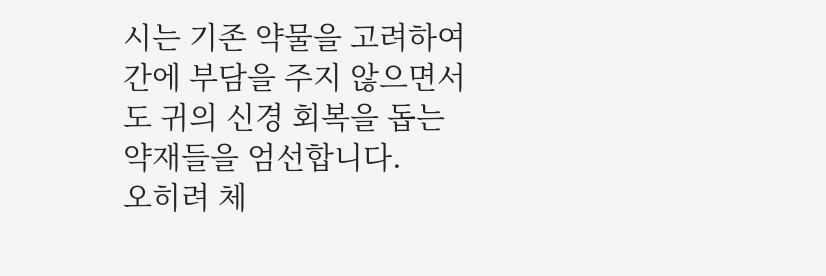시는 기존 약물을 고려하여 간에 부담을 주지 않으면서도 귀의 신경 회복을 돕는 약재들을 엄선합니다.
오히려 체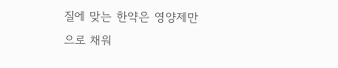질에 맞는 한약은 영양제만으로 채워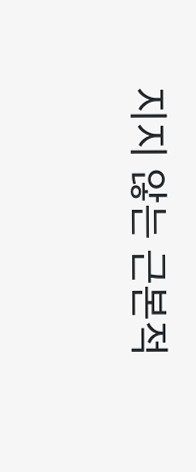지지 않는 근본적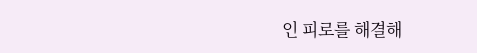인 피로를 해결해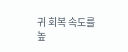귀 회복 속도를 높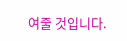여줄 것입니다.